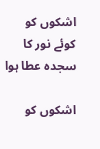اشکوں کو کوئے نور کا سجدہ عطا ہوا

اشکوں کو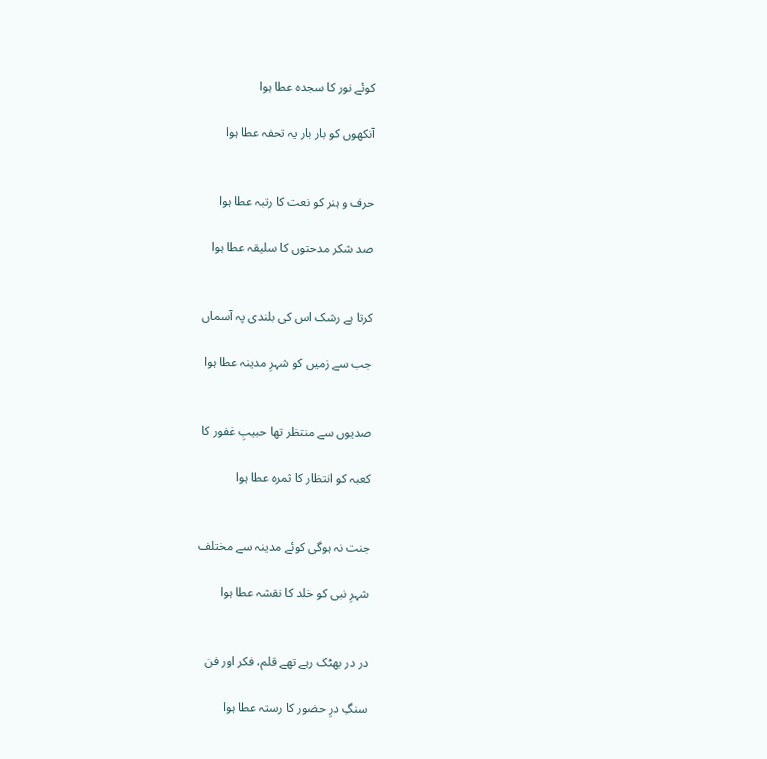کوئے نور کا سجدہ عطا ہوا

آنکھوں کو بار بار یہ تحفہ عطا ہوا


حرف و ہنر کو نعت کا رتبہ عطا ہوا

صد شکر مدحتوں کا سلیقہ عطا ہوا


کرتا ہے رشک اس کی بلندی پہ آسماں

جب سے زمیں کو شہرِ مدینہ عطا ہوا


صدیوں سے منتظر تھا حبیبِ غفور کا

کعبہ کو انتظار کا ثمرہ عطا ہوا


جنت نہ ہوگی کوئے مدینہ سے مختلف

شہرِ نبی کو خلد کا نقشہ عطا ہوا


در در بھٹک رہے تھے قلم، فکر اور فن

سنگِ درِ حضور کا رستہ عطا ہوا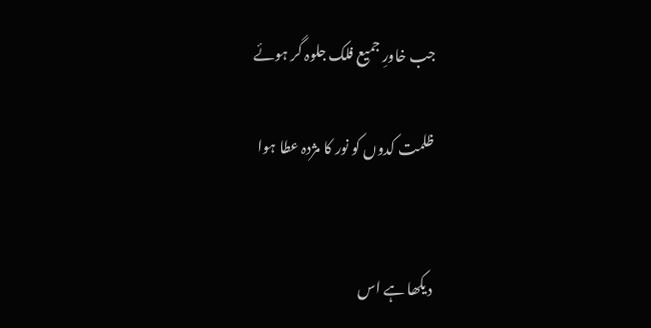جب خاورِ جمیع فلک جلوہ گر ہوئے

ظلمت کدوں کو نور کا مژدہ عطا ہوا


دیکھا ہے اس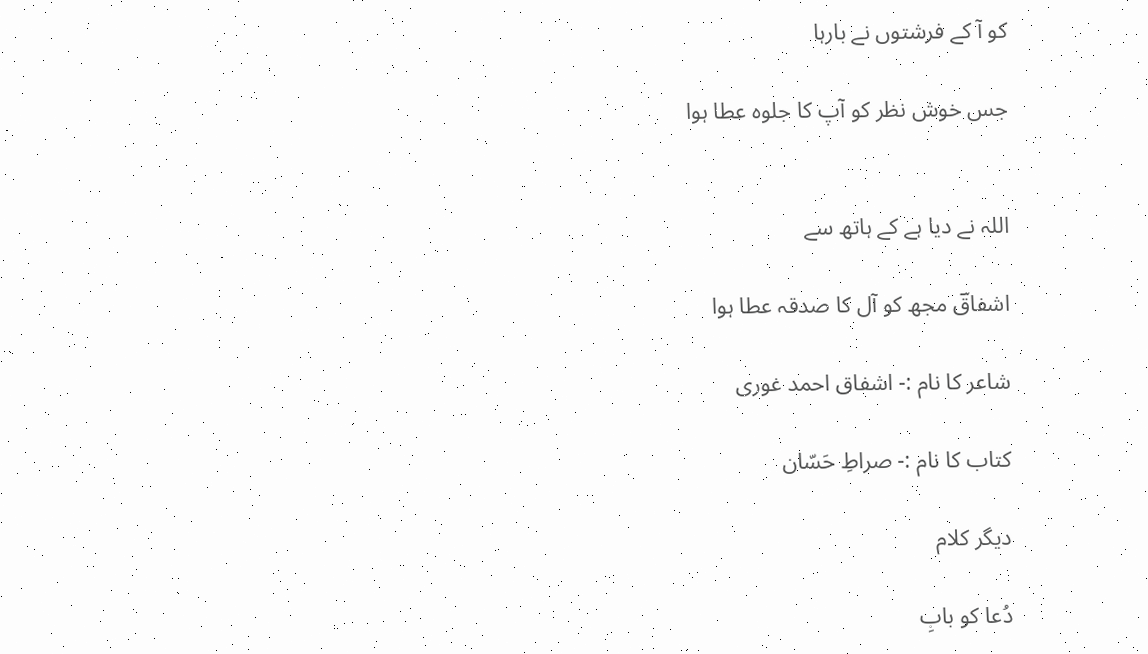کو آ کے فرشتوں نے بارہا

جس خوش نظر کو آپ کا جلوہ عطا ہوا


اللہ نے دیا ہے کے ہاتھ سے

اشفاقؔ مجھ کو آل کا صدقہ عطا ہوا

شاعر کا نام :- اشفاق احمد غوری

کتاب کا نام :- صراطِ حَسّان

دیگر کلام

دُعا کو بابِ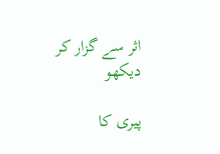اثر سے گزار کر دیکھو

پیری کا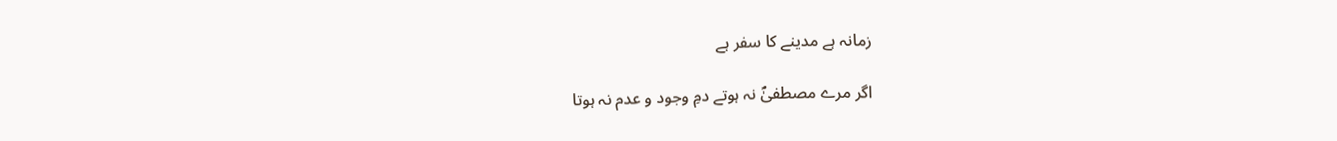زمانہ ہے مدینے کا سفر ہے

اگر مرے مصطفیٰؐ نہ ہوتے دمِ وجود و عدم نہ ہوتا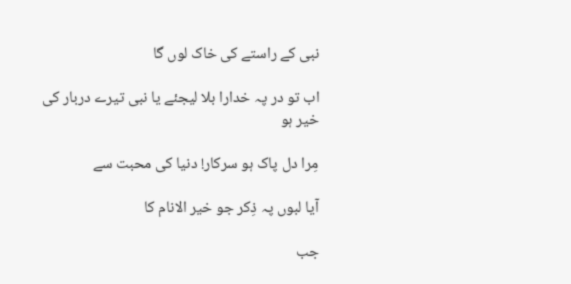نبی کے راستے کی خاک لوں گا

اب تو در پہ خدارا بلا لیجئے یا نبی تیرے دربار کی خیر ہو

مِرا دل پاک ہو سرکار! دنیا کی محبت سے

آیا لبوں پہ ذِکر جو خیر الانام کا

جب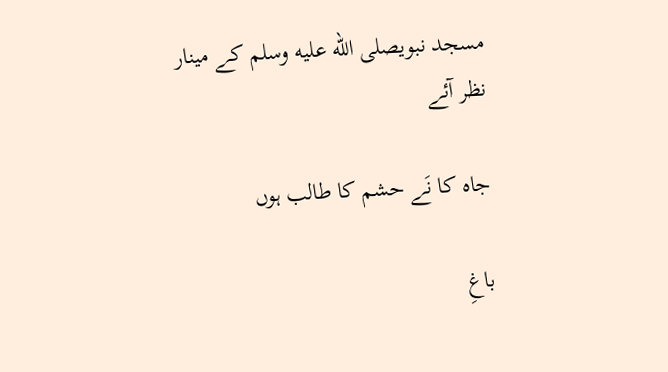مسجد نبویصلى الله عليه وسلم کے مینار نظر آئے

جاہ کا نَے حشم کا طالب ہوں

باغِ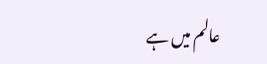عالم میں ہے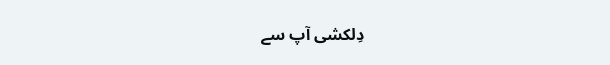دِلکشی آپ سے